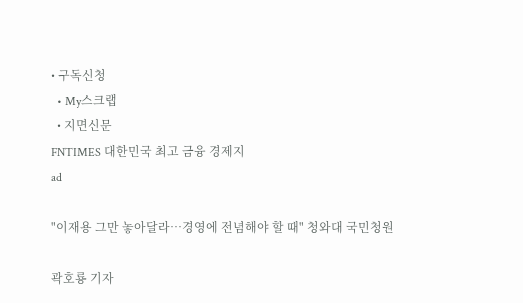• 구독신청
  • My스크랩
  • 지면신문
FNTIMES 대한민국 최고 금융 경제지
ad

"이재용 그만 놓아달라…경영에 전념해야 할 때" 청와대 국민청원

곽호룡 기자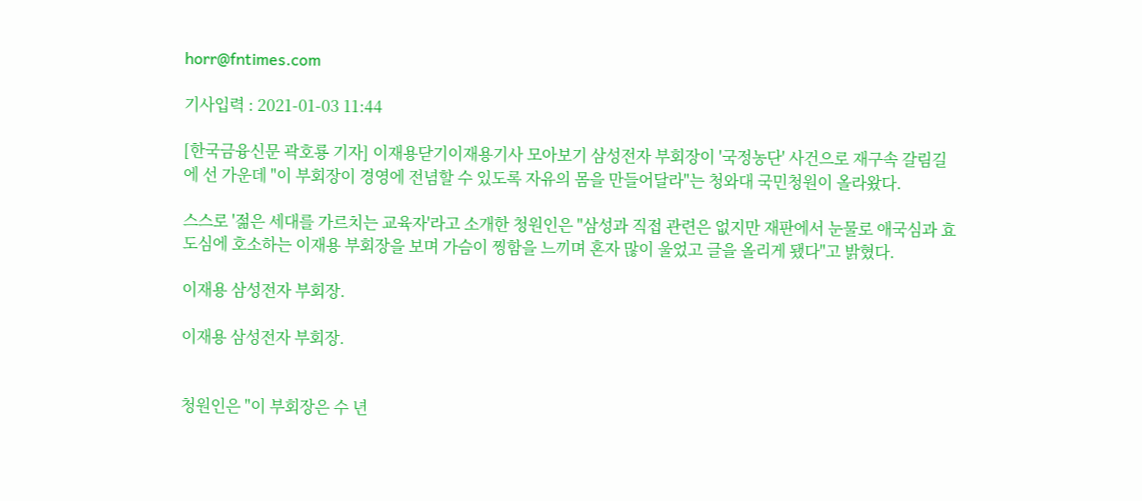horr@fntimes.com

기사입력 : 2021-01-03 11:44

[한국금융신문 곽호룡 기자] 이재용닫기이재용기사 모아보기 삼성전자 부회장이 '국정농단' 사건으로 재구속 갈림길에 선 가운데 "이 부회장이 경영에 전념할 수 있도록 자유의 몸을 만들어달라"는 청와대 국민청원이 올라왔다.

스스로 '젊은 세대를 가르치는 교육자'라고 소개한 청원인은 "삼성과 직접 관련은 없지만 재판에서 눈물로 애국심과 효도심에 호소하는 이재용 부회장을 보며 가슴이 찡함을 느끼며 혼자 많이 울었고 글을 올리게 됐다"고 밝혔다.

이재용 삼성전자 부회장.

이재용 삼성전자 부회장.


청원인은 "이 부회장은 수 년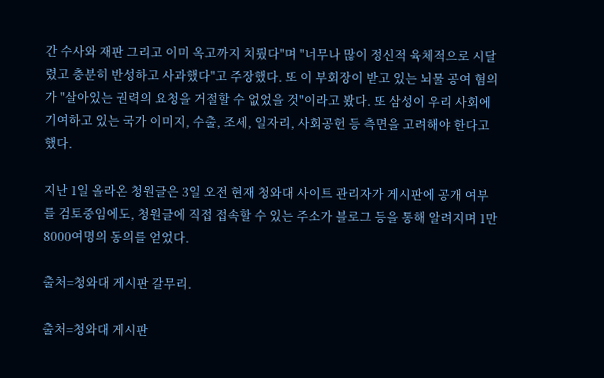간 수사와 재판 그리고 이미 옥고까지 치뤘다"며 "너무나 많이 정신적 육체적으로 시달렸고 충분히 반성하고 사과했다"고 주장했다. 또 이 부회장이 받고 있는 뇌물 공여 혐의가 "살아있는 권력의 요청을 거절할 수 없었을 것"이라고 봤다. 또 삼성이 우리 사회에 기여하고 있는 국가 이미지, 수출, 조세, 일자리, 사회공헌 등 측면을 고려해야 한다고 했다.

지난 1일 올라온 청원글은 3일 오전 현재 청와대 사이트 관리자가 게시판에 공개 여부를 검토중임에도, 청원글에 직접 접속할 수 있는 주소가 블로그 등을 통해 알려지며 1만8000여명의 동의를 얻었다.

출처=청와대 게시판 갈무리.

출처=청와대 게시판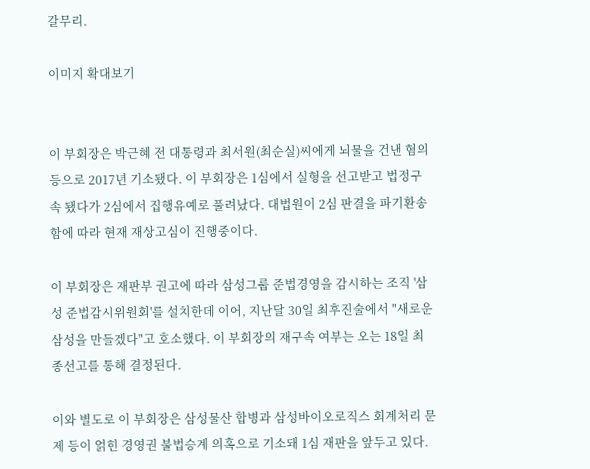갈무리.

이미지 확대보기


이 부회장은 박근혜 전 대통령과 최서원(최순실)씨에게 뇌물을 건낸 혐의 등으로 2017년 기소됐다. 이 부회장은 1심에서 실형을 선고받고 법정구속 됐다가 2심에서 집행유예로 풀려났다. 대법원이 2심 판결을 파기환송함에 따라 현재 재상고심이 진행중이다.

이 부회장은 재판부 권고에 따라 삼성그룹 준법경영을 감시하는 조직 '삼성 준법감시위원회'를 설치한데 이어, 지난달 30일 최후진술에서 "새로운 삼성을 만들겠다"고 호소했다. 이 부회장의 재구속 여부는 오는 18일 최종선고를 통해 결정된다.

이와 별도로 이 부회장은 삼성물산 합병과 삼성바이오로직스 회계처리 문제 등이 얽힌 경영권 불법승계 의혹으로 기소돼 1심 재판을 앞두고 있다.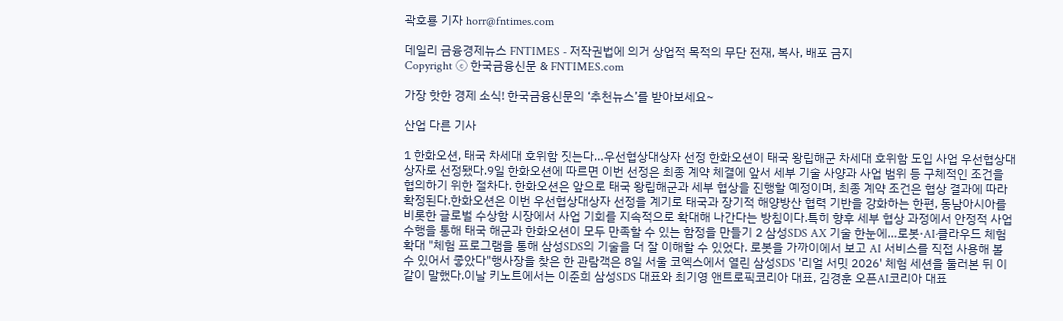곽호룡 기자 horr@fntimes.com

데일리 금융경제뉴스 FNTIMES - 저작권법에 의거 상업적 목적의 무단 전재, 복사, 배포 금지
Copyright ⓒ 한국금융신문 & FNTIMES.com

가장 핫한 경제 소식! 한국금융신문의 ‘추천뉴스’를 받아보세요~

산업 다른 기사

1 한화오션, 태국 차세대 호위함 짓는다…우선협상대상자 선정 한화오션이 태국 왕립해군 차세대 호위함 도입 사업 우선협상대상자로 선정됐다.9일 한화오션에 따르면 이번 선정은 최종 계약 체결에 앞서 세부 기술 사양과 사업 범위 등 구체적인 조건을 협의하기 위한 절차다. 한화오션은 앞으로 태국 왕립해군과 세부 협상을 진행할 예정이며, 최종 계약 조건은 협상 결과에 따라 확정된다.한화오션은 이번 우선협상대상자 선정을 계기로 태국과 장기적 해양방산 협력 기반을 강화하는 한편, 동남아시아를 비롯한 글로벌 수상함 시장에서 사업 기회를 지속적으로 확대해 나간다는 방침이다.특히 향후 세부 협상 과정에서 안정적 사업 수행을 통해 태국 해군과 한화오션이 모두 만족할 수 있는 함정을 만들기 2 삼성SDS AX 기술 한눈에…로봇·AI·클라우드 체험 확대 "체험 프로그램을 통해 삼성SDS의 기술을 더 잘 이해할 수 있었다. 로봇을 가까이에서 보고 AI 서비스를 직접 사용해 볼 수 있어서 좋았다"행사장을 찾은 한 관람객은 8일 서울 코엑스에서 열린 삼성SDS '리얼 서밋 2026' 체험 세션을 둘러본 뒤 이같이 말했다.이날 키노트에서는 이준희 삼성SDS 대표와 최기영 앤트로픽코리아 대표, 김경훈 오픈AI코리아 대표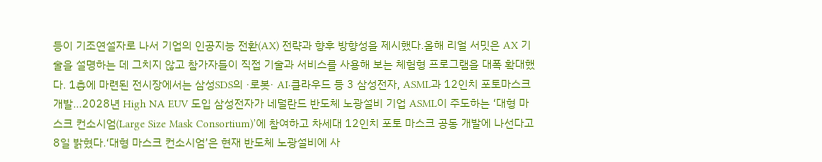등이 기조연설자로 나서 기업의 인공지능 전환(AX) 전략과 향후 방향성을 제시했다.올해 리얼 서밋은 AX 기술을 설명하는 데 그치지 않고 참가자들이 직접 기술과 서비스를 사용해 보는 체험형 프로그램을 대폭 확대했다. 1층에 마련된 전시장에서는 삼성SDS의 ·로봇· AI·클라우드 등 3 삼성전자, ASML과 12인치 포토마스크 개발…2028년 High NA EUV 도입 삼성전자가 네덜란드 반도체 노광설비 기업 ASML이 주도하는 ‘대형 마스크 컨소시엄(Large Size Mask Consortium)’에 참여하고 차세대 12인치 포토 마스크 공동 개발에 나선다고 8일 밝혔다.‘대형 마스크 컨소시엄’은 현재 반도체 노광설비에 사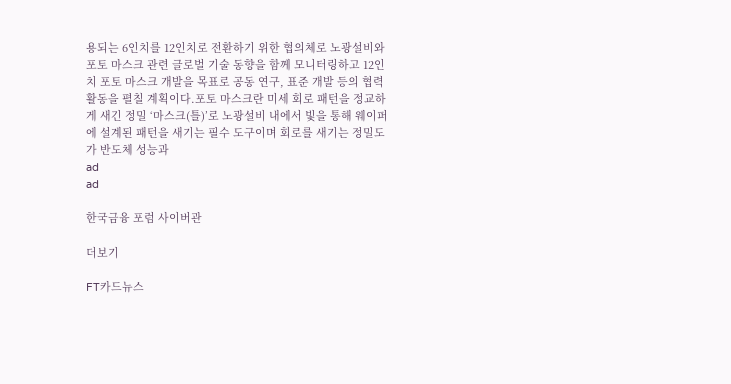용되는 6인치를 12인치로 전환하기 위한 협의체로 노광설비와 포토 마스크 관련 글로벌 기술 동향을 함께 모니터링하고 12인치 포토 마스크 개발을 목표로 공동 연구, 표준 개발 등의 협력 활동을 펼칠 계획이다.포토 마스크란 미세 회로 패턴을 정교하게 새긴 정밀 ‘마스크(틀)’로 노광설비 내에서 빛을 통해 웨이퍼에 설계된 패턴을 새기는 필수 도구이며 회로를 새기는 정밀도가 반도체 성능과
ad
ad

한국금융 포럼 사이버관

더보기

FT카드뉴스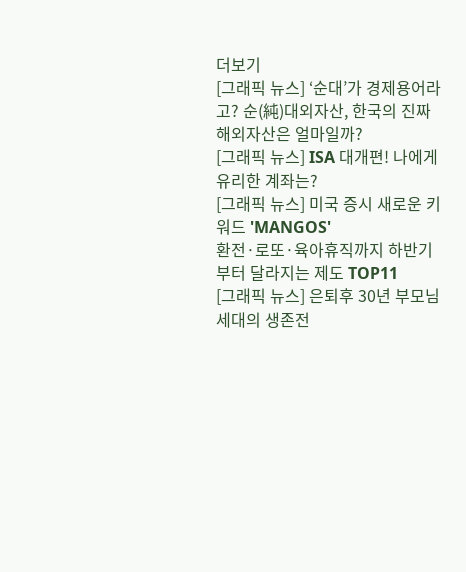더보기
[그래픽 뉴스] ‘순대’가 경제용어라고? 순(純)대외자산, 한국의 진짜 해외자산은 얼마일까?
[그래픽 뉴스] ISA 대개편! 나에게 유리한 계좌는?
[그래픽 뉴스] 미국 증시 새로운 키워드 'MANGOS'
환전·로또·육아휴직까지 하반기부터 달라지는 제도 TOP11
[그래픽 뉴스] 은퇴후 30년 부모님 세대의 생존전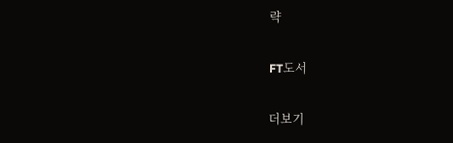략

FT도서

더보기